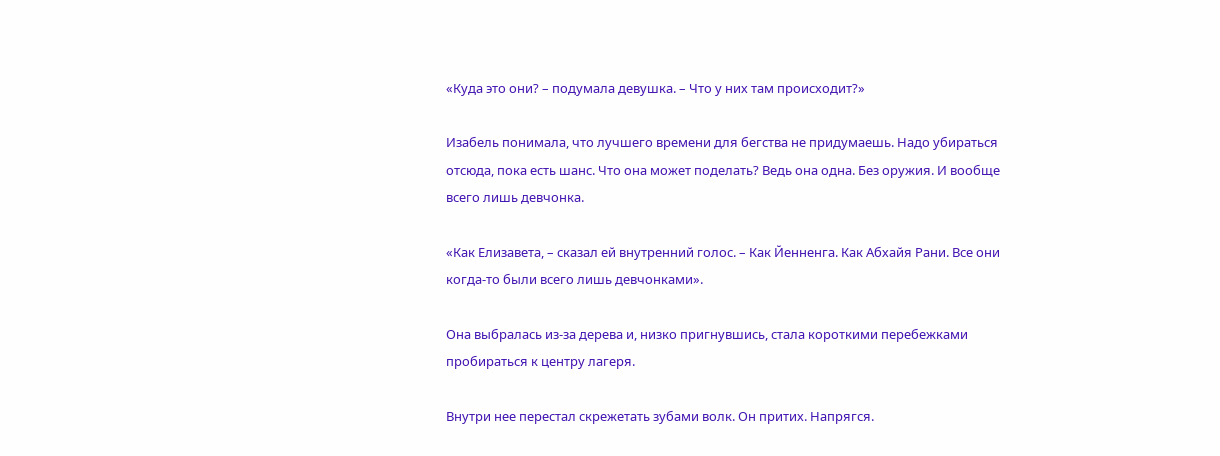«Куда это они? – подумала девушка. – Что у них там происходит?»

Изабель понимала, что лучшего времени для бегства не придумаешь. Надо убираться отсюда, пока есть шанс. Что она может поделать? Ведь она одна. Без оружия. И вообще всего лишь девчонка.

«Как Елизавета, – сказал ей внутренний голос. – Как Йенненга. Как Абхайя Рани. Все они когда-то были всего лишь девчонками».

Она выбралась из-за дерева и, низко пригнувшись, стала короткими перебежками пробираться к центру лагеря.

Внутри нее перестал скрежетать зубами волк. Он притих. Напрягся.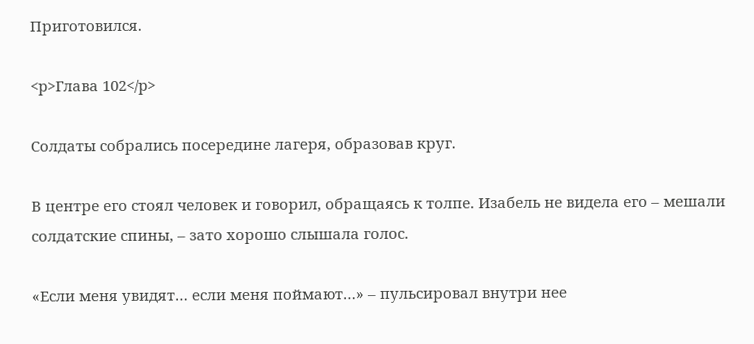Приготовился.

<p>Глава 102</p>

Солдаты собрались посередине лагеря, образовав круг.

В центре его стоял человек и говорил, обращаясь к толпе. Изабель не видела его – мешали солдатские спины, – зато хорошо слышала голос.

«Если меня увидят… если меня поймают…» – пульсировал внутри нее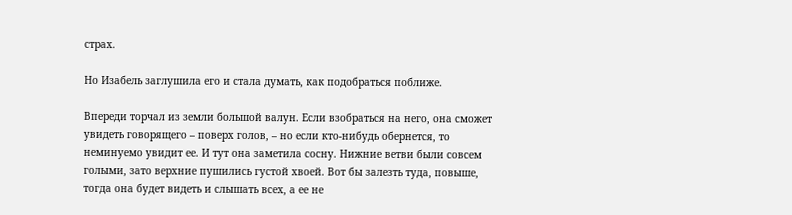страх.

Но Изабель заглушила его и стала думать, как подобраться поближе.

Впереди торчал из земли большой валун. Если взобраться на него, она сможет увидеть говорящего – поверх голов, – но если кто-нибудь обернется, то неминуемо увидит ее. И тут она заметила сосну. Нижние ветви были совсем голыми, зато верхние пушились густой хвоей. Вот бы залезть туда, повыше, тогда она будет видеть и слышать всех, а ее не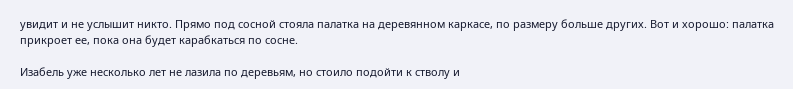увидит и не услышит никто. Прямо под сосной стояла палатка на деревянном каркасе, по размеру больше других. Вот и хорошо: палатка прикроет ее, пока она будет карабкаться по сосне.

Изабель уже несколько лет не лазила по деревьям, но стоило подойти к стволу и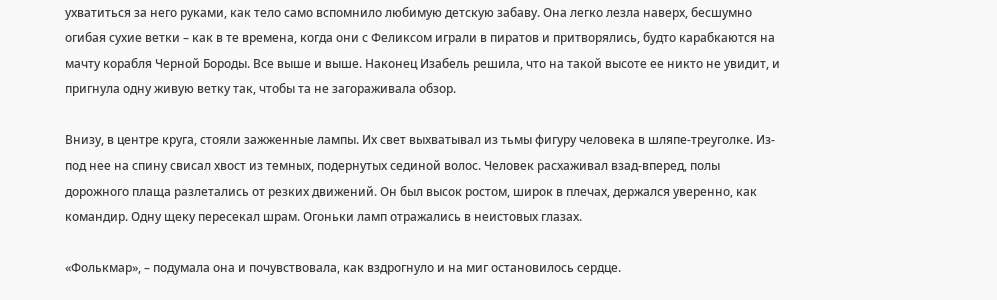ухватиться за него руками, как тело само вспомнило любимую детскую забаву. Она легко лезла наверх, бесшумно огибая сухие ветки – как в те времена, когда они с Феликсом играли в пиратов и притворялись, будто карабкаются на мачту корабля Черной Бороды. Все выше и выше. Наконец Изабель решила, что на такой высоте ее никто не увидит, и пригнула одну живую ветку так, чтобы та не загораживала обзор.

Внизу, в центре круга, стояли зажженные лампы. Их свет выхватывал из тьмы фигуру человека в шляпе-треуголке. Из-под нее на спину свисал хвост из темных, подернутых сединой волос. Человек расхаживал взад-вперед, полы дорожного плаща разлетались от резких движений. Он был высок ростом, широк в плечах, держался уверенно, как командир. Одну щеку пересекал шрам. Огоньки ламп отражались в неистовых глазах.

«Фолькмар», – подумала она и почувствовала, как вздрогнуло и на миг остановилось сердце.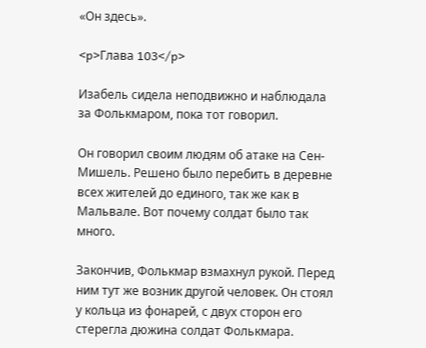«Он здесь».

<p>Глава 103</p>

Изабель сидела неподвижно и наблюдала за Фолькмаром, пока тот говорил.

Он говорил своим людям об атаке на Сен-Мишель. Решено было перебить в деревне всех жителей до единого, так же как в Мальвале. Вот почему солдат было так много.

Закончив, Фолькмар взмахнул рукой. Перед ним тут же возник другой человек. Он стоял у кольца из фонарей, с двух сторон его стерегла дюжина солдат Фолькмара.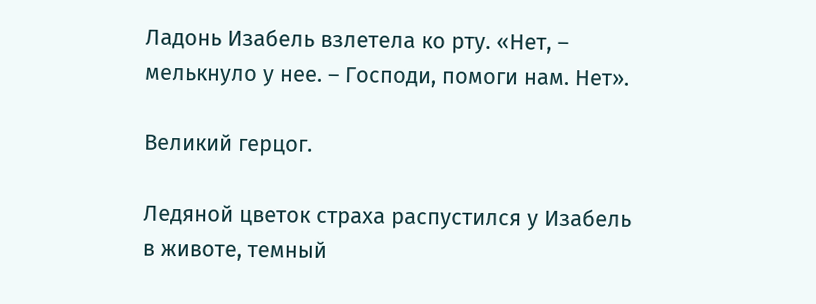Ладонь Изабель взлетела ко рту. «Нет, – мелькнуло у нее. – Господи, помоги нам. Нет».

Великий герцог.

Ледяной цветок страха распустился у Изабель в животе, темный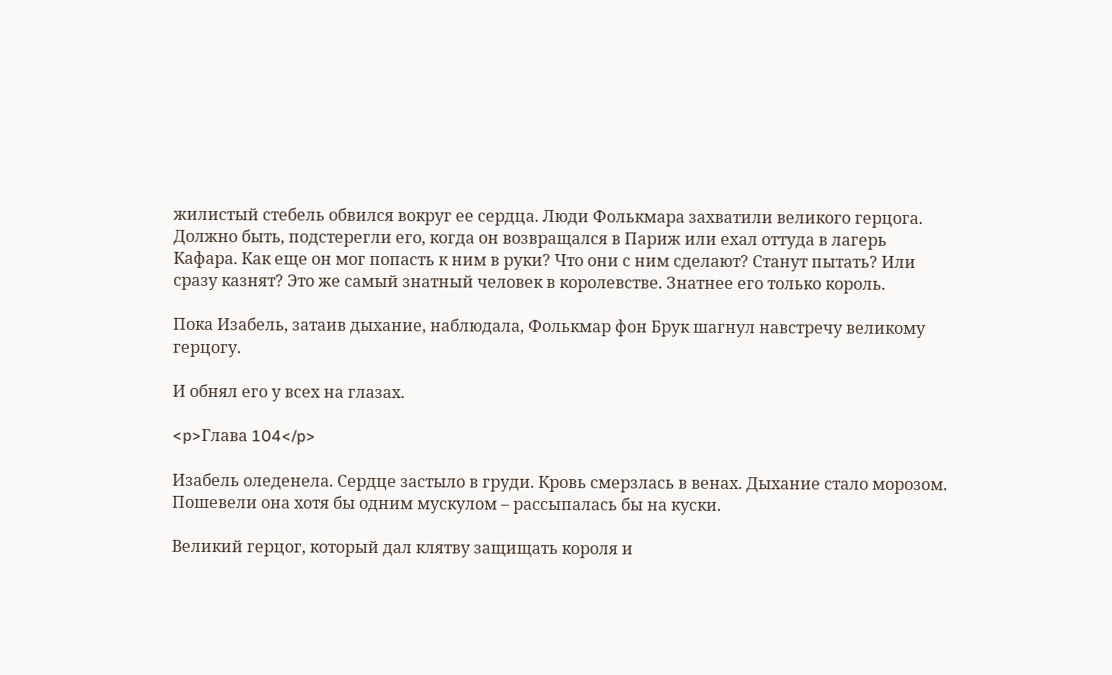жилистый стебель обвился вокруг ее сердца. Люди Фолькмара захватили великого герцога. Должно быть, подстерегли его, когда он возвращался в Париж или ехал оттуда в лагерь Кафара. Как еще он мог попасть к ним в руки? Что они с ним сделают? Станут пытать? Или сразу казнят? Это же самый знатный человек в королевстве. Знатнее его только король.

Пока Изабель, затаив дыхание, наблюдала, Фолькмар фон Брук шагнул навстречу великому герцогу.

И обнял его у всех на глазах.

<p>Глава 104</p>

Изабель оледенела. Сердце застыло в груди. Кровь смерзлась в венах. Дыхание стало морозом. Пошевели она хотя бы одним мускулом – рассыпалась бы на куски.

Великий герцог, который дал клятву защищать короля и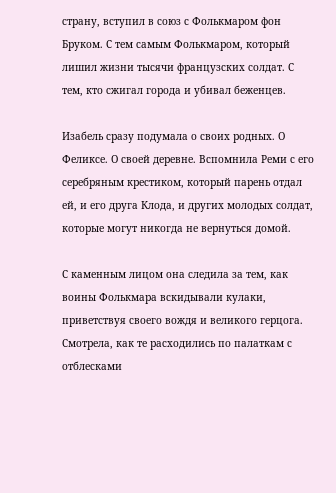страну, вступил в союз с Фолькмаром фон Бруком. С тем самым Фолькмаром, который лишил жизни тысячи французских солдат. С тем, кто сжигал города и убивал беженцев.

Изабель сразу подумала о своих родных. О Феликсе. О своей деревне. Вспомнила Реми с его серебряным крестиком, который парень отдал ей, и его друга Клода, и других молодых солдат, которые могут никогда не вернуться домой.

С каменным лицом она следила за тем, как воины Фолькмара вскидывали кулаки, приветствуя своего вождя и великого герцога. Смотрела, как те расходились по палаткам с отблесками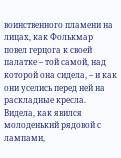воинственного пламени на лицах, как Фолькмар повел герцога к своей палатке – той самой, над которой она сидела, – и как они уселись перед ней на раскладные кресла. Видела, как явился молоденький рядовой с лампами,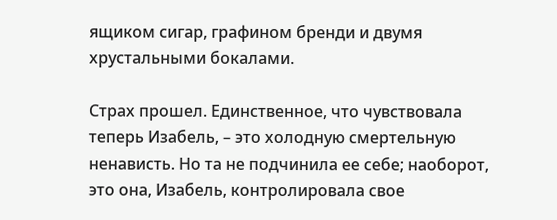ящиком сигар, графином бренди и двумя хрустальными бокалами.

Страх прошел. Единственное, что чувствовала теперь Изабель, – это холодную смертельную ненависть. Но та не подчинила ее себе; наоборот, это она, Изабель, контролировала свое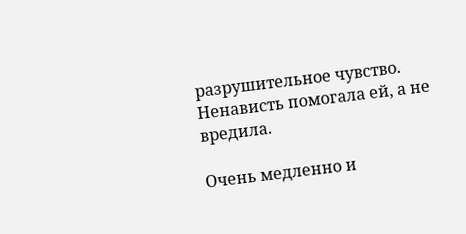разрушительное чувство. Ненависть помогала ей, а не вредила.

Очень медленно и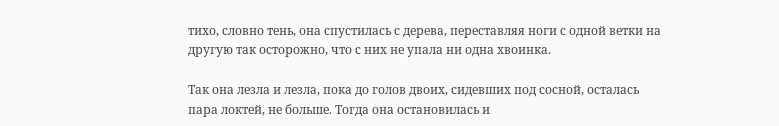тихо, словно тень, она спустилась с дерева, переставляя ноги с одной ветки на другую так осторожно, что с них не упала ни одна хвоинка.

Так она лезла и лезла, пока до голов двоих, сидевших под сосной, осталась пара локтей, не больше. Тогда она остановилась и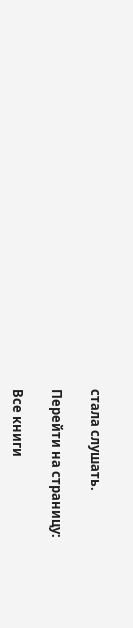стала слушать.

Перейти на страницу:

Все книги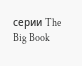серии The Big Book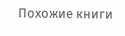Похожие книги